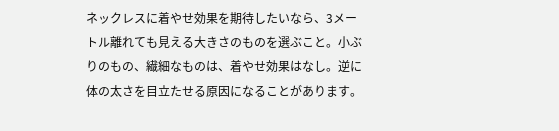ネックレスに着やせ効果を期待したいなら、3メートル離れても見える大きさのものを選ぶこと。小ぶりのもの、繊細なものは、着やせ効果はなし。逆に体の太さを目立たせる原因になることがあります。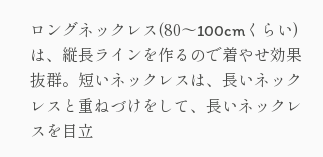ロングネックレス(80〜100cmくらい)は、縦長ラインを作るので着やせ効果抜群。短いネックレスは、長いネックレスと重ねづけをして、長いネックレスを目立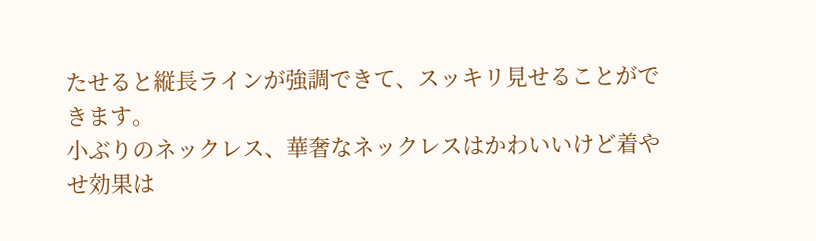たせると縦長ラインが強調できて、スッキリ見せることができます。
小ぶりのネックレス、華奢なネックレスはかわいいけど着やせ効果は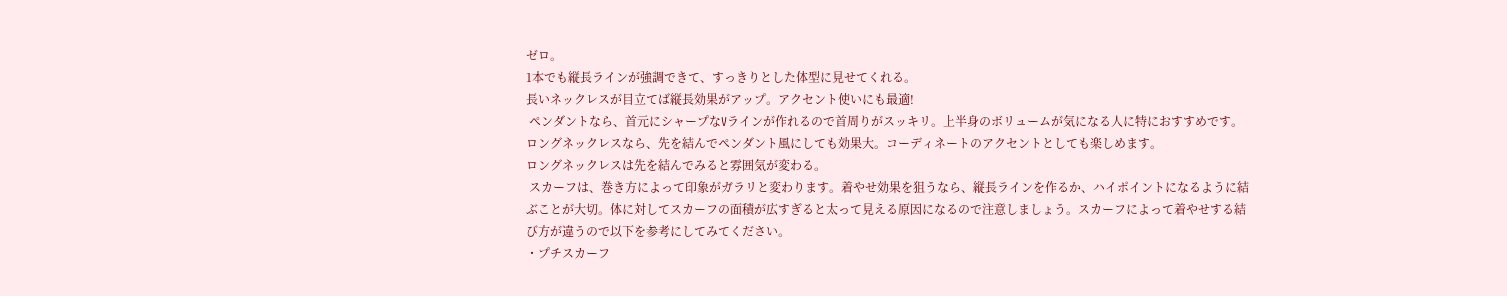ゼロ。
1本でも縦長ラインが強調できて、すっきりとした体型に見せてくれる。
長いネックレスが目立てば縦長効果がアップ。アクセント使いにも最適!
 ペンダントなら、首元にシャープなVラインが作れるので首周りがスッキリ。上半身のボリュームが気になる人に特におすすめです。ロングネックレスなら、先を結んでペンダント風にしても効果大。コーディネートのアクセントとしても楽しめます。
ロングネックレスは先を結んでみると雰囲気が変わる。
 スカーフは、巻き方によって印象がガラリと変わります。着やせ効果を狙うなら、縦長ラインを作るか、ハイポイントになるように結ぶことが大切。体に対してスカーフの面積が広すぎると太って見える原因になるので注意しましょう。スカーフによって着やせする結び方が違うので以下を参考にしてみてください。
・プチスカーフ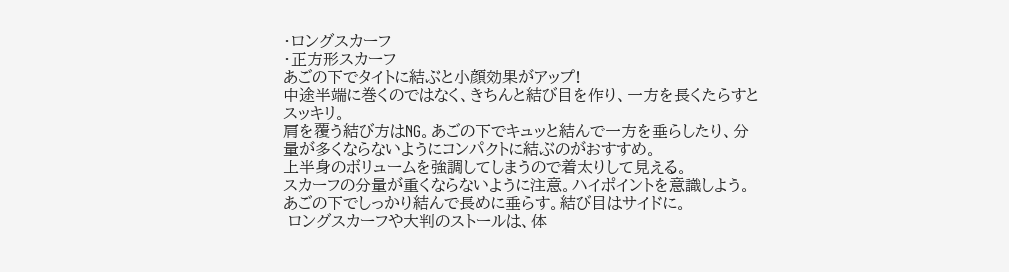・ロングスカーフ
・正方形スカーフ
あごの下でタイトに結ぶと小顔効果がアップ!
中途半端に巻くのではなく、きちんと結び目を作り、一方を長くたらすとスッキリ。
肩を覆う結び方はNG。あごの下でキュッと結んで一方を垂らしたり、分量が多くならないようにコンパクトに結ぶのがおすすめ。
上半身のボリュームを強調してしまうので着太りして見える。
スカーフの分量が重くならないように注意。ハイポイントを意識しよう。
あごの下でしっかり結んで長めに垂らす。結び目はサイドに。
 ロングスカーフや大判のストールは、体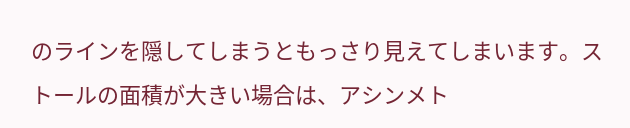のラインを隠してしまうともっさり見えてしまいます。ストールの面積が大きい場合は、アシンメト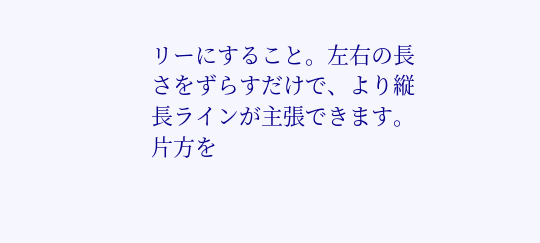リーにすること。左右の長さをずらすだけで、より縦長ラインが主張できます。
片方を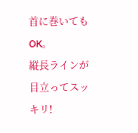首に巻いてもOK。
縦長ラインが目立ってスッキリ!